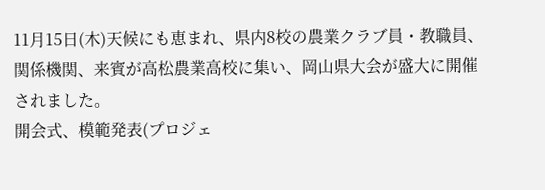11月15日(木)天候にも恵まれ、県内8校の農業クラブ員・教職員、関係機関、来賓が高松農業高校に集い、岡山県大会が盛大に開催されました。
開会式、模範発表(プロジェ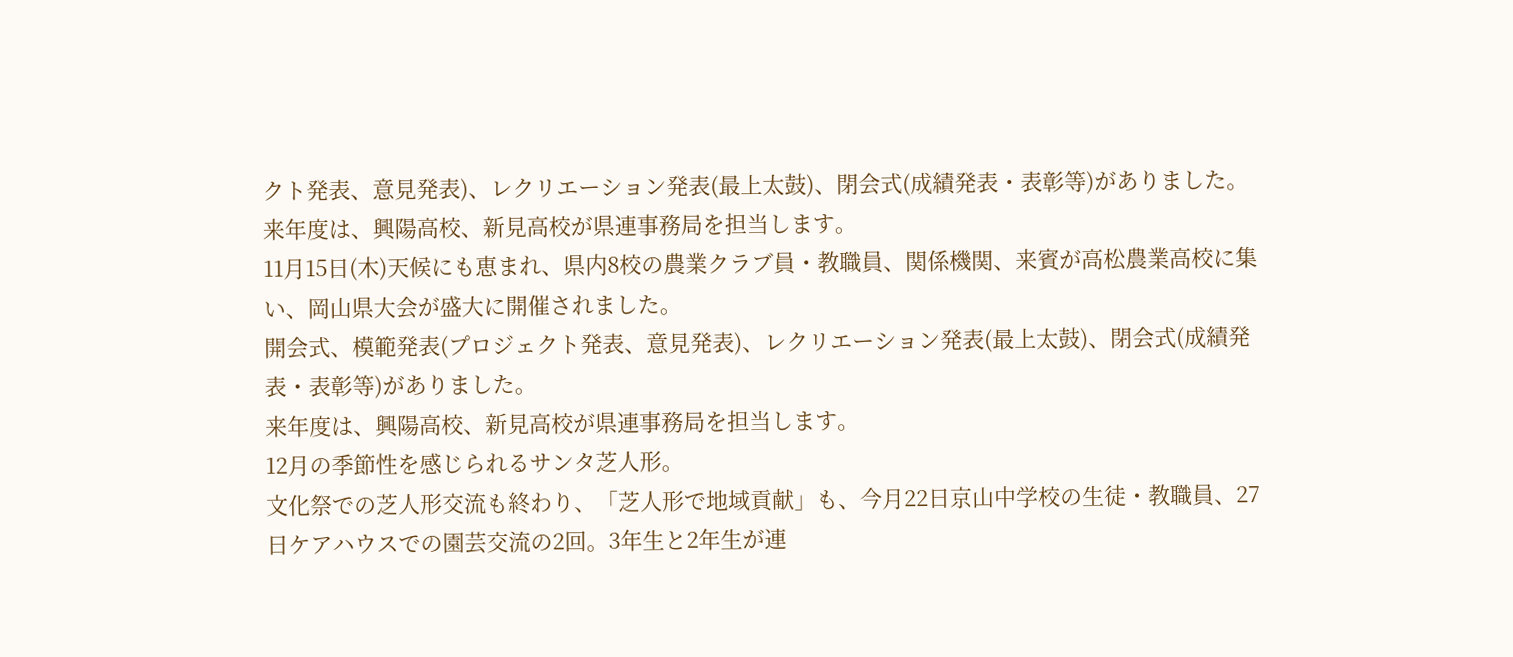クト発表、意見発表)、レクリエーション発表(最上太鼓)、閉会式(成績発表・表彰等)がありました。
来年度は、興陽高校、新見高校が県連事務局を担当します。
11月15日(木)天候にも恵まれ、県内8校の農業クラブ員・教職員、関係機関、来賓が高松農業高校に集い、岡山県大会が盛大に開催されました。
開会式、模範発表(プロジェクト発表、意見発表)、レクリエーション発表(最上太鼓)、閉会式(成績発表・表彰等)がありました。
来年度は、興陽高校、新見高校が県連事務局を担当します。
12月の季節性を感じられるサンタ芝人形。
文化祭での芝人形交流も終わり、「芝人形で地域貢献」も、今月22日京山中学校の生徒・教職員、27日ケアハウスでの園芸交流の2回。3年生と2年生が連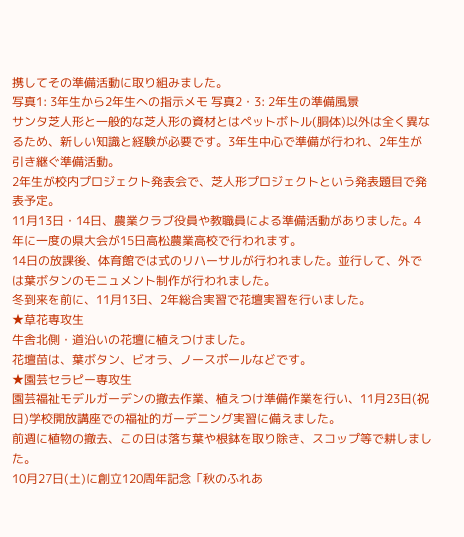携してその準備活動に取り組みました。
写真1: 3年生から2年生への指示メモ 写真2・3: 2年生の準備風景
サンタ芝人形と一般的な芝人形の資材とはペットボトル(胴体)以外は全く異なるため、新しい知識と経験が必要です。3年生中心で準備が行われ、2年生が引き継ぐ準備活動。
2年生が校内プロジェクト発表会で、芝人形プロジェクトという発表題目で発表予定。
11月13日・14日、農業クラブ役員や教職員による準備活動がありました。4年に一度の県大会が15日高松農業高校で行われます。
14日の放課後、体育館では式のリハーサルが行われました。並行して、外では葉ボタンのモニュメント制作が行われました。
冬到来を前に、11月13日、2年総合実習で花壇実習を行いました。
★草花専攻生
牛舎北側・道沿いの花壇に植えつけました。
花壇苗は、葉ボタン、ビオラ、ノースポールなどです。
★園芸セラピー専攻生
園芸福祉モデルガーデンの撤去作業、植えつけ準備作業を行い、11月23日(祝日)学校開放講座での福祉的ガーデニング実習に備えました。
前週に植物の撤去、この日は落ち葉や根鉢を取り除き、スコップ等で耕しました。
10月27日(土)に創立120周年記念「秋のふれあ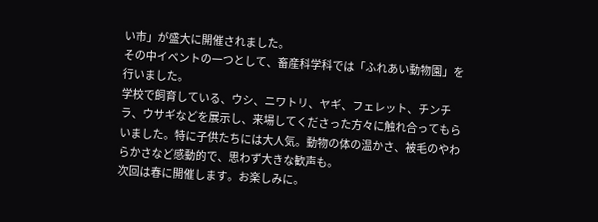い市」が盛大に開催されました。
その中イベントの一つとして、畜産科学科では「ふれあい動物園」を行いました。
学校で飼育している、ウシ、ニワトリ、ヤギ、フェレット、チンチラ、ウサギなどを展示し、来場してくださった方々に触れ合ってもらいました。特に子供たちには大人気。動物の体の温かさ、被毛のやわらかさなど感動的で、思わず大きな歓声も。
次回は春に開催します。お楽しみに。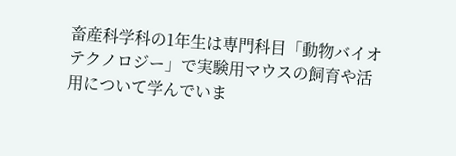畜産科学科の1年生は専門科目「動物バイオテクノロジー」で実験用マウスの飼育や活用について学んでいま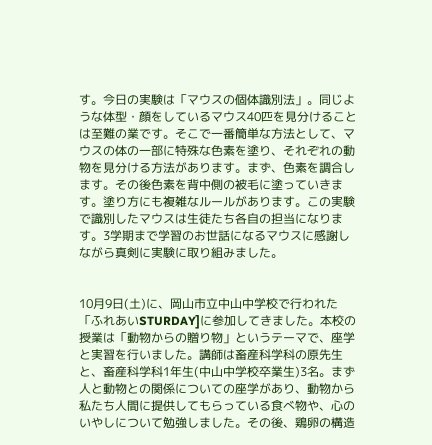す。今日の実験は「マウスの個体識別法」。同じような体型・顔をしているマウス40匹を見分けることは至難の業です。そこで一番簡単な方法として、マウスの体の一部に特殊な色素を塗り、それぞれの動物を見分ける方法があります。まず、色素を調合します。その後色素を背中側の被毛に塗っていきます。塗り方にも複雑なルールがあります。この実験で識別したマウスは生徒たち各自の担当になります。3学期まで学習のお世話になるマウスに感謝しながら真剣に実験に取り組みました。


10月9日(土)に、岡山市立中山中学校で行われた「ふれあいSTURDAY]に参加してきました。本校の授業は「動物からの贈り物」というテーマで、座学と実習を行いました。講師は畜産科学科の原先生と、畜産科学科1年生(中山中学校卒業生)3名。まず人と動物との関係についての座学があり、動物から私たち人間に提供してもらっている食べ物や、心のいやしについて勉強しました。その後、鶏卵の構造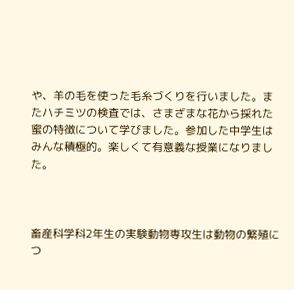や、羊の毛を使った毛糸づくりを行いました。またハチミツの検査では、さまざまな花から採れた蜜の特徴について学びました。参加した中学生はみんな積極的。楽しくて有意義な授業になりました。



畜産科学科2年生の実験動物専攻生は動物の繁殖につ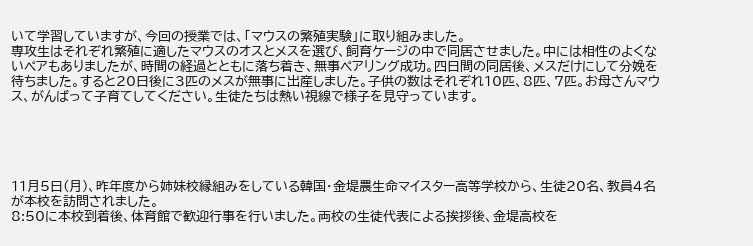いて学習していますが、今回の授業では、「マウスの繁殖実験」に取り組みました。
専攻生はそれぞれ繁殖に適したマウスのオスとメスを選び、飼育ケージの中で同居させました。中には相性のよくないペアもありましたが、時間の経過とともに落ち着き、無事ペアリング成功。四日間の同居後、メスだけにして分娩を待ちました。すると20日後に3匹のメスが無事に出産しました。子供の数はそれぞれ10匹、8匹、7匹。お母さんマウス、がんばって子育てしてください。生徒たちは熱い視線で様子を見守っています。





11月5日(月)、昨年度から姉妹校縁組みをしている韓国・金堤農生命マイスター高等学校から、生徒20名、教員4名が本校を訪問されました。
8:50に本校到着後、体育館で歓迎行事を行いました。両校の生徒代表による挨拶後、金堤高校を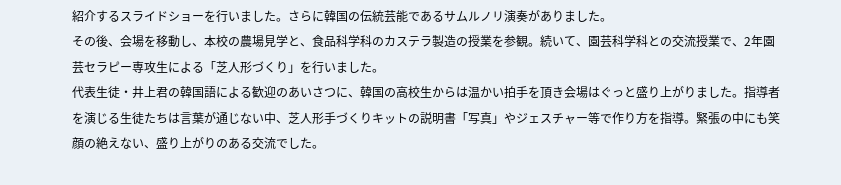紹介するスライドショーを行いました。さらに韓国の伝統芸能であるサムルノリ演奏がありました。
その後、会場を移動し、本校の農場見学と、食品科学科のカステラ製造の授業を参観。続いて、園芸科学科との交流授業で、2年園芸セラピー専攻生による「芝人形づくり」を行いました。
代表生徒・井上君の韓国語による歓迎のあいさつに、韓国の高校生からは温かい拍手を頂き会場はぐっと盛り上がりました。指導者を演じる生徒たちは言葉が通じない中、芝人形手づくりキットの説明書「写真」やジェスチャー等で作り方を指導。緊張の中にも笑顔の絶えない、盛り上がりのある交流でした。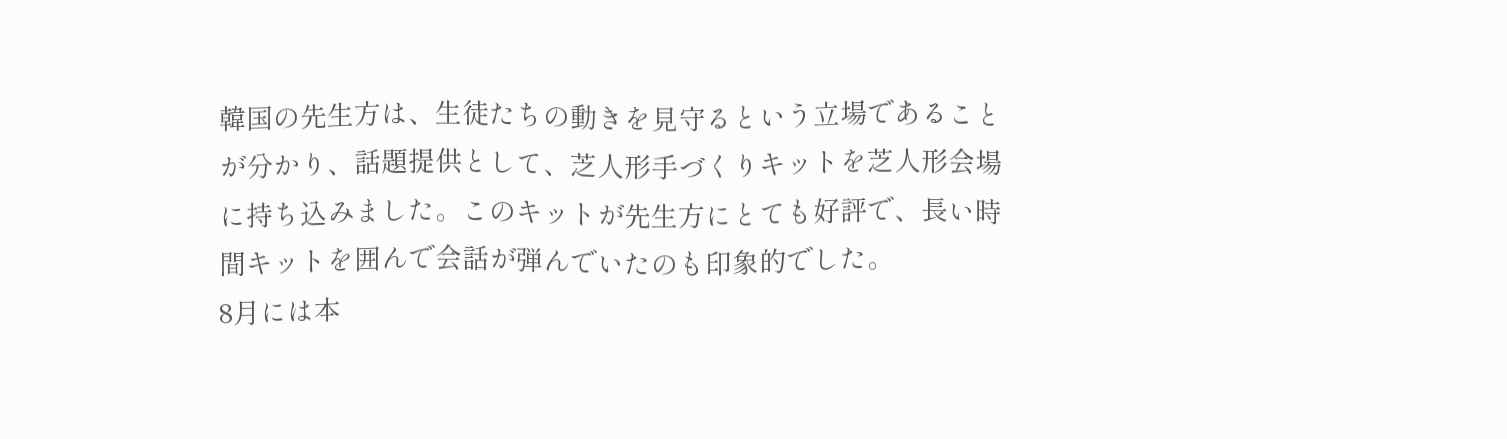韓国の先生方は、生徒たちの動きを見守るという立場であることが分かり、話題提供として、芝人形手づくりキットを芝人形会場に持ち込みました。このキットが先生方にとても好評で、長い時間キットを囲んで会話が弾んでいたのも印象的でした。
8月には本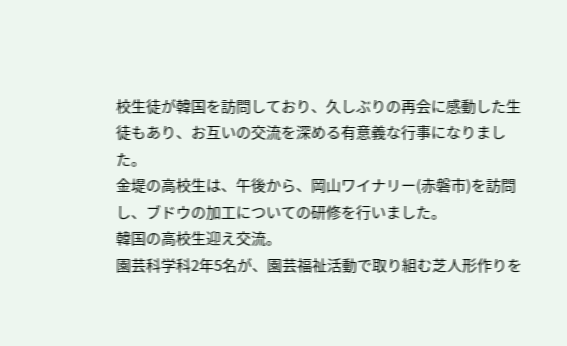校生徒が韓国を訪問しており、久しぶりの再会に感動した生徒もあり、お互いの交流を深める有意義な行事になりました。
金堤の高校生は、午後から、岡山ワイナリー(赤磐市)を訪問し、ブドウの加工についての研修を行いました。
韓国の高校生迎え交流。
園芸科学科2年5名が、園芸福祉活動で取り組む芝人形作りを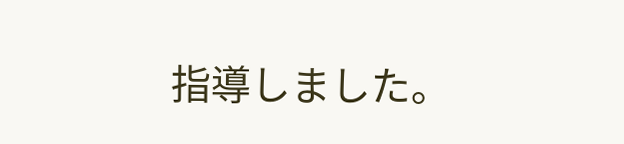指導しました。